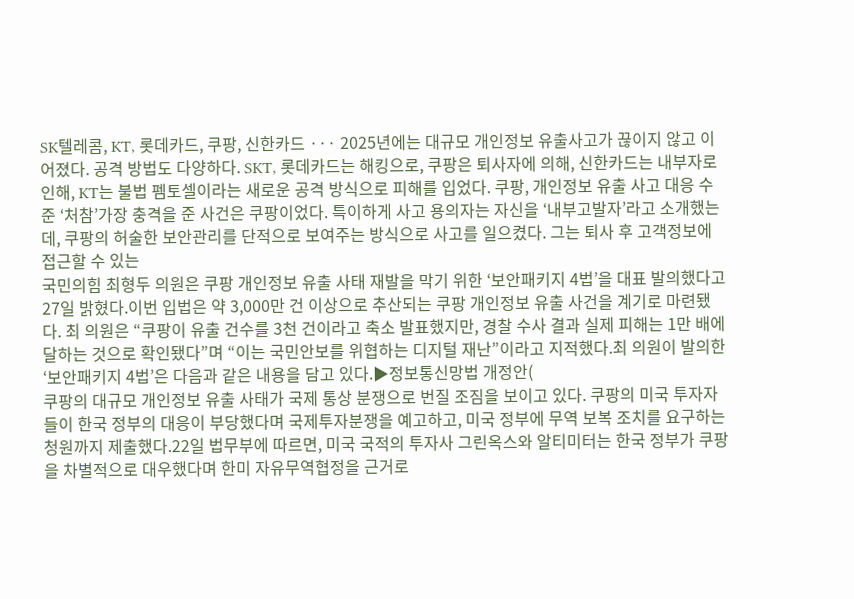SK텔레콤, KT, 롯데카드, 쿠팡, 신한카드 ··· 2025년에는 대규모 개인정보 유출사고가 끊이지 않고 이어졌다. 공격 방법도 다양하다. SKT, 롯데카드는 해킹으로, 쿠팡은 퇴사자에 의해, 신한카드는 내부자로 인해, KT는 불법 펨토셀이라는 새로운 공격 방식으로 피해를 입었다. 쿠팡, 개인정보 유출 사고 대응 수준 ‘처참’가장 충격을 준 사건은 쿠팡이었다. 특이하게 사고 용의자는 자신을 ‘내부고발자’라고 소개했는데, 쿠팡의 허술한 보안관리를 단적으로 보여주는 방식으로 사고를 일으켰다. 그는 퇴사 후 고객정보에 접근할 수 있는
국민의힘 최형두 의원은 쿠팡 개인정보 유출 사태 재발을 막기 위한 ‘보안패키지 4법’을 대표 발의했다고 27일 밝혔다.이번 입법은 약 3,000만 건 이상으로 추산되는 쿠팡 개인정보 유출 사건을 계기로 마련됐다. 최 의원은 “쿠팡이 유출 건수를 3천 건이라고 축소 발표했지만, 경찰 수사 결과 실제 피해는 1만 배에 달하는 것으로 확인됐다”며 “이는 국민안보를 위협하는 디지털 재난”이라고 지적했다.최 의원이 발의한 ‘보안패키지 4법’은 다음과 같은 내용을 담고 있다.▶정보통신망법 개정안(
쿠팡의 대규모 개인정보 유출 사태가 국제 통상 분쟁으로 번질 조짐을 보이고 있다. 쿠팡의 미국 투자자들이 한국 정부의 대응이 부당했다며 국제투자분쟁을 예고하고, 미국 정부에 무역 보복 조치를 요구하는 청원까지 제출했다.22일 법무부에 따르면, 미국 국적의 투자사 그린옥스와 알티미터는 한국 정부가 쿠팡을 차별적으로 대우했다며 한미 자유무역협정을 근거로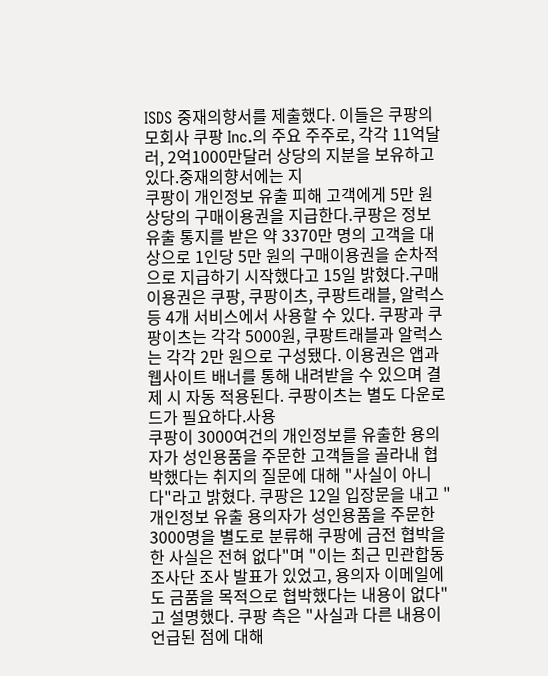ISDS 중재의향서를 제출했다. 이들은 쿠팡의 모회사 쿠팡 Inc.의 주요 주주로, 각각 11억달러, 2억1000만달러 상당의 지분을 보유하고 있다.중재의향서에는 지
쿠팡이 개인정보 유출 피해 고객에게 5만 원 상당의 구매이용권을 지급한다.쿠팡은 정보 유출 통지를 받은 약 3370만 명의 고객을 대상으로 1인당 5만 원의 구매이용권을 순차적으로 지급하기 시작했다고 15일 밝혔다.구매이용권은 쿠팡, 쿠팡이츠, 쿠팡트래블, 알럭스 등 4개 서비스에서 사용할 수 있다. 쿠팡과 쿠팡이츠는 각각 5000원, 쿠팡트래블과 알럭스는 각각 2만 원으로 구성됐다. 이용권은 앱과 웹사이트 배너를 통해 내려받을 수 있으며 결제 시 자동 적용된다. 쿠팡이츠는 별도 다운로드가 필요하다.사용
쿠팡이 3000여건의 개인정보를 유출한 용의자가 성인용품을 주문한 고객들을 골라내 협박했다는 취지의 질문에 대해 "사실이 아니다"라고 밝혔다. 쿠팡은 12일 입장문을 내고 "개인정보 유출 용의자가 성인용품을 주문한 3000명을 별도로 분류해 쿠팡에 금전 협박을 한 사실은 전혀 없다"며 "이는 최근 민관합동조사단 조사 발표가 있었고, 용의자 이메일에도 금품을 목적으로 협박했다는 내용이 없다"고 설명했다. 쿠팡 측은 "사실과 다른 내용이 언급된 점에 대해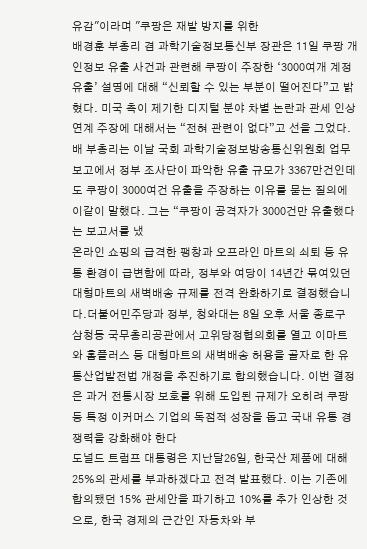유감"이라며 "쿠팡은 재발 방지를 위한
배경훈 부총리 겸 과학기술정보통신부 장관은 11일 쿠팡 개인정보 유출 사건과 관련해 쿠팡이 주장한 ‘3000여개 계정 유출’ 설명에 대해 “신뢰할 수 있는 부분이 떨어진다”고 밝혔다. 미국 측이 제기한 디지털 분야 차별 논란과 관세 인상 연계 주장에 대해서는 “전혀 관련이 없다”고 선을 그었다.배 부총리는 이날 국회 과학기술정보방송통신위원회 업무보고에서 정부 조사단이 파악한 유출 규모가 3367만건인데도 쿠팡이 3000여건 유출을 주장하는 이유를 묻는 질의에 이같이 말했다. 그는 “쿠팡이 공격자가 3000건만 유출했다는 보고서를 냈
온라인 쇼핑의 급격한 팽창과 오프라인 마트의 쇠퇴 등 유통 환경이 급변함에 따라, 정부와 여당이 14년간 묶여있던 대형마트의 새벽배송 규제를 전격 완화하기로 결정했습니다.더불어민주당과 정부, 청와대는 8일 오후 서울 종로구 삼청동 국무총리공관에서 고위당정협의회를 열고 이마트와 홈플러스 등 대형마트의 새벽배송 허용을 골자로 한 유통산업발전법 개정을 추진하기로 합의했습니다. 이번 결정은 과거 전통시장 보호를 위해 도입된 규제가 오히려 쿠팡 등 특정 이커머스 기업의 독점적 성장을 돕고 국내 유통 경쟁력을 강화해야 한다
도널드 트럼프 대통령은 지난달26일, 한국산 제품에 대해 25%의 관세를 부과하겠다고 전격 발표했다. 이는 기존에 합의됐던 15% 관세안을 파기하고 10%를 추가 인상한 것으로, 한국 경제의 근간인 자동차와 부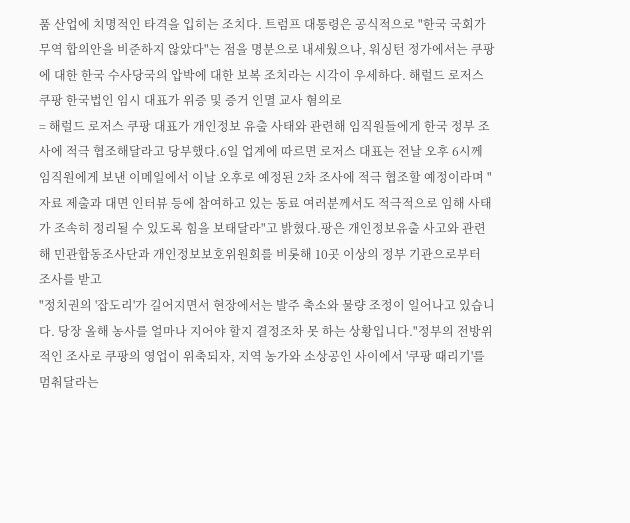품 산업에 치명적인 타격을 입히는 조치다. 트럼프 대통령은 공식적으로 "한국 국회가 무역 합의안을 비준하지 않았다"는 점을 명분으로 내세웠으나, 워싱턴 정가에서는 쿠팡에 대한 한국 수사당국의 압박에 대한 보복 조치라는 시각이 우세하다. 해럴드 로저스 쿠팡 한국법인 임시 대표가 위증 및 증거 인멸 교사 혐의로
= 해럴드 로저스 쿠팡 대표가 개인정보 유출 사태와 관련해 임직원들에게 한국 정부 조사에 적극 협조해달라고 당부했다.6일 업계에 따르면 로저스 대표는 전날 오후 6시께 임직원에게 보낸 이메일에서 이날 오후로 예정된 2차 조사에 적극 협조할 예정이라며 "자료 제출과 대면 인터뷰 등에 참여하고 있는 동료 여러분께서도 적극적으로 임해 사태가 조속히 정리될 수 있도록 힘을 보태달라"고 밝혔다.팡은 개인정보유출 사고와 관련해 민관합동조사단과 개인정보보호위원회를 비롯해 10곳 이상의 정부 기관으로부터 조사를 받고
"정치권의 '잡도리'가 길어지면서 현장에서는 발주 축소와 물량 조정이 일어나고 있습니다. 당장 올해 농사를 얼마나 지어야 할지 결정조차 못 하는 상황입니다."정부의 전방위적인 조사로 쿠팡의 영업이 위축되자, 지역 농가와 소상공인 사이에서 '쿠팡 때리기'를 멈춰달라는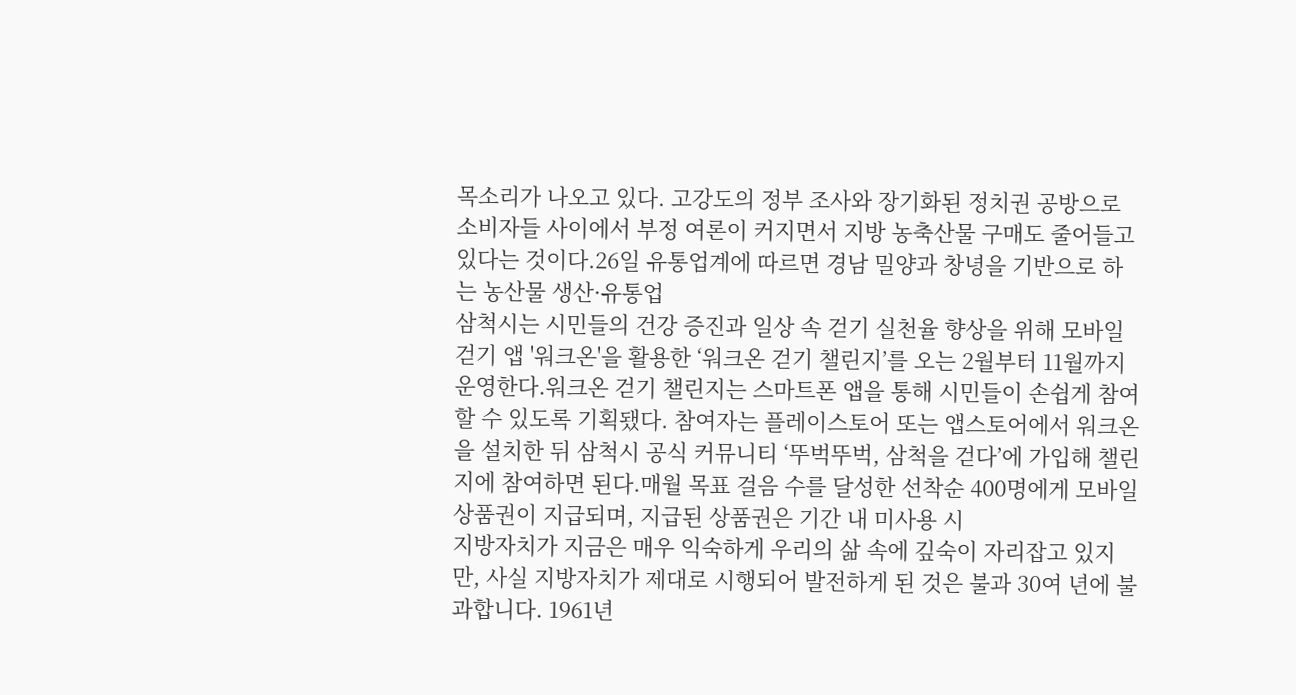목소리가 나오고 있다. 고강도의 정부 조사와 장기화된 정치권 공방으로 소비자들 사이에서 부정 여론이 커지면서 지방 농축산물 구매도 줄어들고 있다는 것이다.26일 유통업계에 따르면 경남 밀양과 창녕을 기반으로 하는 농산물 생산·유통업
삼척시는 시민들의 건강 증진과 일상 속 걷기 실천율 향상을 위해 모바일 걷기 앱 '워크온'을 활용한 ‘워크온 걷기 챌린지’를 오는 2월부터 11월까지 운영한다.워크온 걷기 챌린지는 스마트폰 앱을 통해 시민들이 손쉽게 참여할 수 있도록 기획됐다. 참여자는 플레이스토어 또는 앱스토어에서 워크온을 설치한 뒤 삼척시 공식 커뮤니티 ‘뚜벅뚜벅, 삼척을 걷다’에 가입해 챌린지에 참여하면 된다.매월 목표 걸음 수를 달성한 선착순 400명에게 모바일 상품권이 지급되며, 지급된 상품권은 기간 내 미사용 시
지방자치가 지금은 매우 익숙하게 우리의 삶 속에 깊숙이 자리잡고 있지만, 사실 지방자치가 제대로 시행되어 발전하게 된 것은 불과 30여 년에 불과합니다. 1961년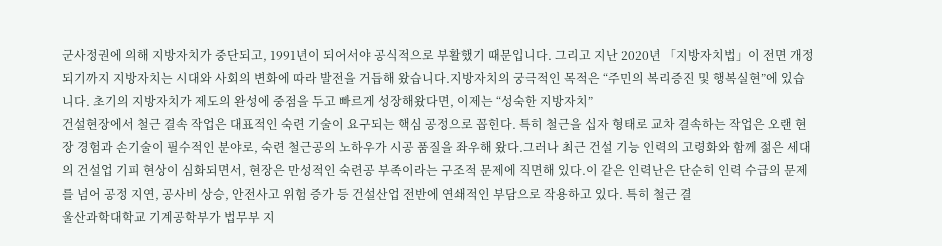군사정권에 의해 지방자치가 중단되고, 1991년이 되어서야 공식적으로 부활했기 때문입니다. 그리고 지난 2020년 「지방자치법」이 전면 개정되기까지 지방자치는 시대와 사회의 변화에 따라 발전을 거듭해 왔습니다.지방자치의 궁극적인 목적은 “주민의 복리증진 및 행복실현”에 있습니다. 초기의 지방자치가 제도의 완성에 중점을 두고 빠르게 성장해왔다면, 이제는 “성숙한 지방자치”
건설현장에서 철근 결속 작업은 대표적인 숙련 기술이 요구되는 핵심 공정으로 꼽힌다. 특히 철근을 십자 형태로 교차 결속하는 작업은 오랜 현장 경험과 손기술이 필수적인 분야로, 숙련 철근공의 노하우가 시공 품질을 좌우해 왔다.그러나 최근 건설 기능 인력의 고령화와 함께 젊은 세대의 건설업 기피 현상이 심화되면서, 현장은 만성적인 숙련공 부족이라는 구조적 문제에 직면해 있다.이 같은 인력난은 단순히 인력 수급의 문제를 넘어 공정 지연, 공사비 상승, 안전사고 위험 증가 등 건설산업 전반에 연쇄적인 부담으로 작용하고 있다. 특히 철근 결
울산과학대학교 기계공학부가 법무부 지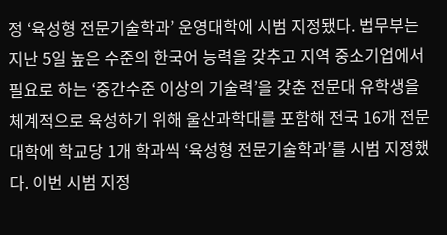정 ‘육성형 전문기술학과’ 운영대학에 시범 지정됐다. 법무부는 지난 5일 높은 수준의 한국어 능력을 갖추고 지역 중소기업에서 필요로 하는 ‘중간수준 이상의 기술력’을 갖춘 전문대 유학생을 체계적으로 육성하기 위해 울산과학대를 포함해 전국 16개 전문대학에 학교당 1개 학과씩 ‘육성형 전문기술학과’를 시범 지정했다. 이번 시범 지정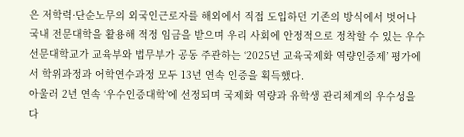은 저학력·단순노무의 외국인근로자를 해외에서 직접 도입하던 기존의 방식에서 벗어나 국내 전문대학을 활용해 적정 임금을 받으며 우리 사회에 안정적으로 정착할 수 있는 우수
선문대학교가 교육부와 법무부가 공동 주관하는 ‘2025년 교육국제화 역량인증제’ 평가에서 학위과정과 어학연수과정 모두 13년 연속 인증을 획득했다.
아울러 2년 연속 ‘우수인증대학’에 선정되며 국제화 역량과 유학생 관리체계의 우수성을 다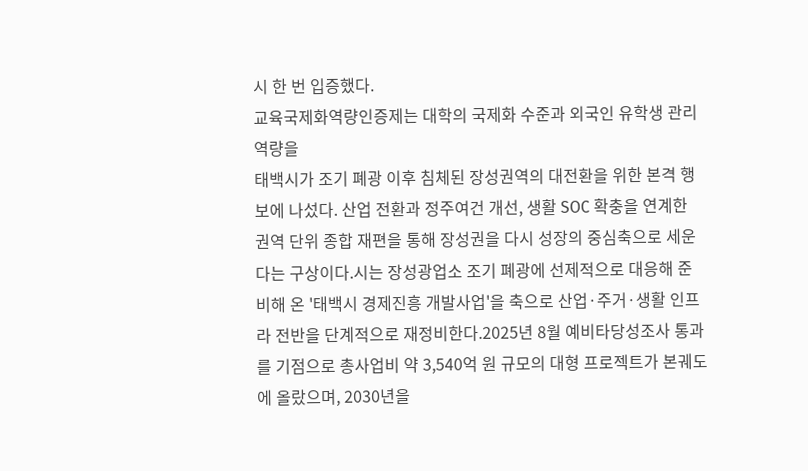시 한 번 입증했다.
교육국제화역량인증제는 대학의 국제화 수준과 외국인 유학생 관리 역량을
태백시가 조기 폐광 이후 침체된 장성권역의 대전환을 위한 본격 행보에 나섰다. 산업 전환과 정주여건 개선, 생활 SOC 확충을 연계한 권역 단위 종합 재편을 통해 장성권을 다시 성장의 중심축으로 세운다는 구상이다.시는 장성광업소 조기 폐광에 선제적으로 대응해 준비해 온 '태백시 경제진흥 개발사업'을 축으로 산업·주거·생활 인프라 전반을 단계적으로 재정비한다.2025년 8월 예비타당성조사 통과를 기점으로 총사업비 약 3,540억 원 규모의 대형 프로젝트가 본궤도에 올랐으며, 2030년을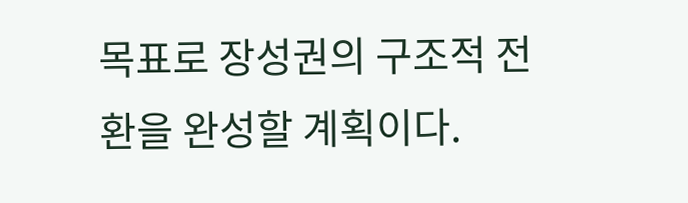목표로 장성권의 구조적 전환을 완성할 계획이다.